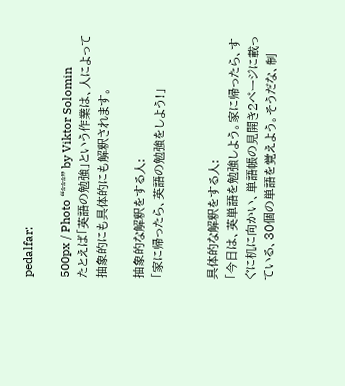pedalfar:

500px / Photo “***” by Viktor Solomin
たとえば「英語の勉強」という作業は、人によって抽象的にも具体的にも解釈されます。

抽象的な解釈をする人:
「家に帰ったら、英語の勉強をしよう!」


具体的な解釈をする人:
「今日は、英単語を勉強しよう。家に帰ったら、すぐに机に向かい、単語帳の見開き2ページに載っている、30個の単語を覚えよう。そうだな、制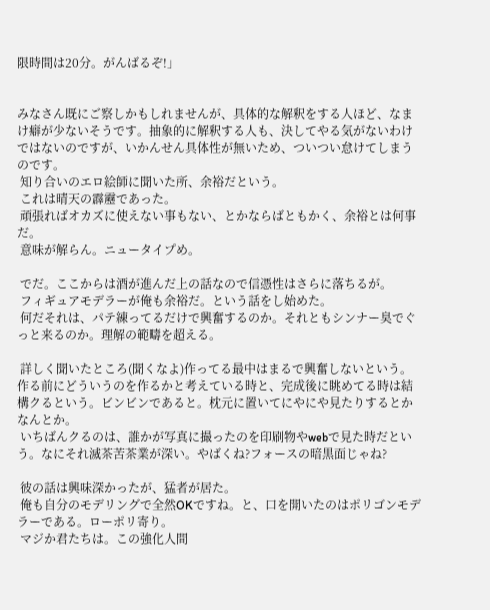限時間は20分。がんばるぞ!」


みなさん既にご察しかもしれませんが、具体的な解釈をする人ほど、なまけ癖が少ないそうです。抽象的に解釈する人も、決してやる気がないわけではないのですが、いかんせん具体性が無いため、ついつい怠けてしまうのです。
 知り合いのエロ絵師に聞いた所、余裕だという。
 これは晴天の霹靂であった。
 頑張ればオカズに使えない事もない、とかならばともかく、余裕とは何事だ。
 意味が解らん。ニュータイプめ。

 でだ。ここからは酒が進んだ上の話なので信憑性はさらに落ちるが。
 フィギュアモデラーが俺も余裕だ。という話をし始めた。
 何だそれは、パテ練ってるだけで興奮するのか。それともシンナー臭でぐっと来るのか。理解の範疇を超える。

 詳しく聞いたところ(聞くなよ)作ってる最中はまるで興奮しないという。作る前にどういうのを作るかと考えている時と、完成後に眺めてる時は結構クるという。ビンビンであると。枕元に置いてにやにや見たりするとかなんとか。
 いちばんクるのは、誰かが写真に撮ったのを印刷物やwebで見た時だという。なにそれ滅茶苦茶業が深い。やばくね?フォースの暗黒面じゃね?

 彼の話は興味深かったが、猛者が居た。
 俺も自分のモデリングで全然OKですね。と、口を開いたのはポリゴンモデラーである。ローポリ寄り。
 マジか君たちは。この強化人間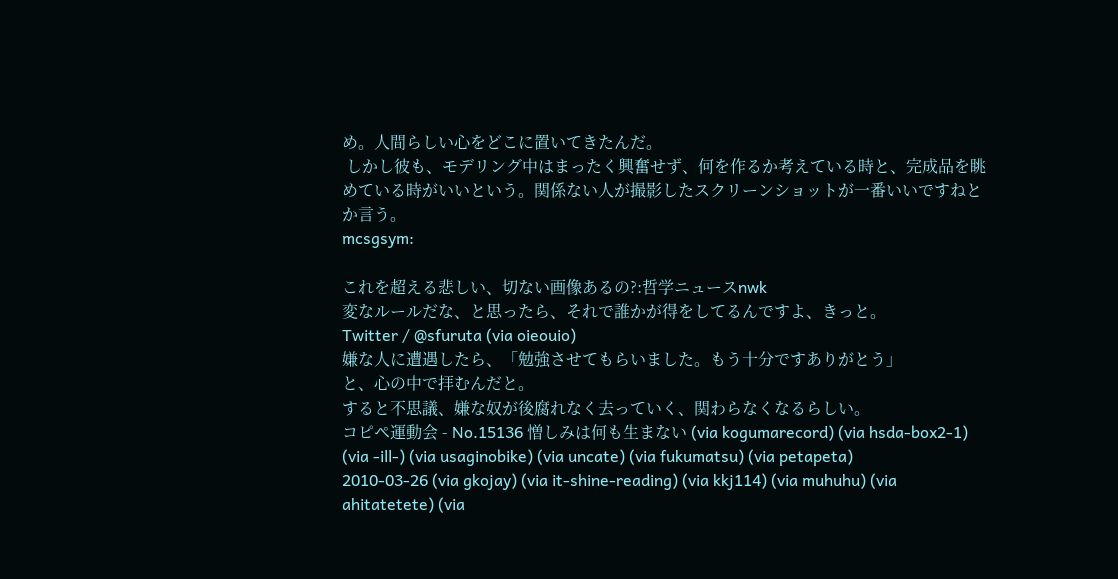め。人間らしい心をどこに置いてきたんだ。
 しかし彼も、モデリング中はまったく興奮せず、何を作るか考えている時と、完成品を眺めている時がいいという。関係ない人が撮影したスクリーンショットが一番いいですねとか言う。
mcsgsym:

これを超える悲しい、切ない画像あるの?:哲学ニュースnwk
変なルールだな、と思ったら、それで誰かが得をしてるんですよ、きっと。
Twitter / @sfuruta (via oieouio)
嫌な人に遭遇したら、「勉強させてもらいました。もう十分ですありがとう」
と、心の中で拝むんだと。
すると不思議、嫌な奴が後腐れなく去っていく、関わらなくなるらしい。
コピペ運動会 - No.15136 憎しみは何も生まない (via kogumarecord) (via hsda-box2-1) (via -ill-) (via usaginobike) (via uncate) (via fukumatsu) (via petapeta)
2010-03-26 (via gkojay) (via it-shine-reading) (via kkj114) (via muhuhu) (via ahitatetete) (via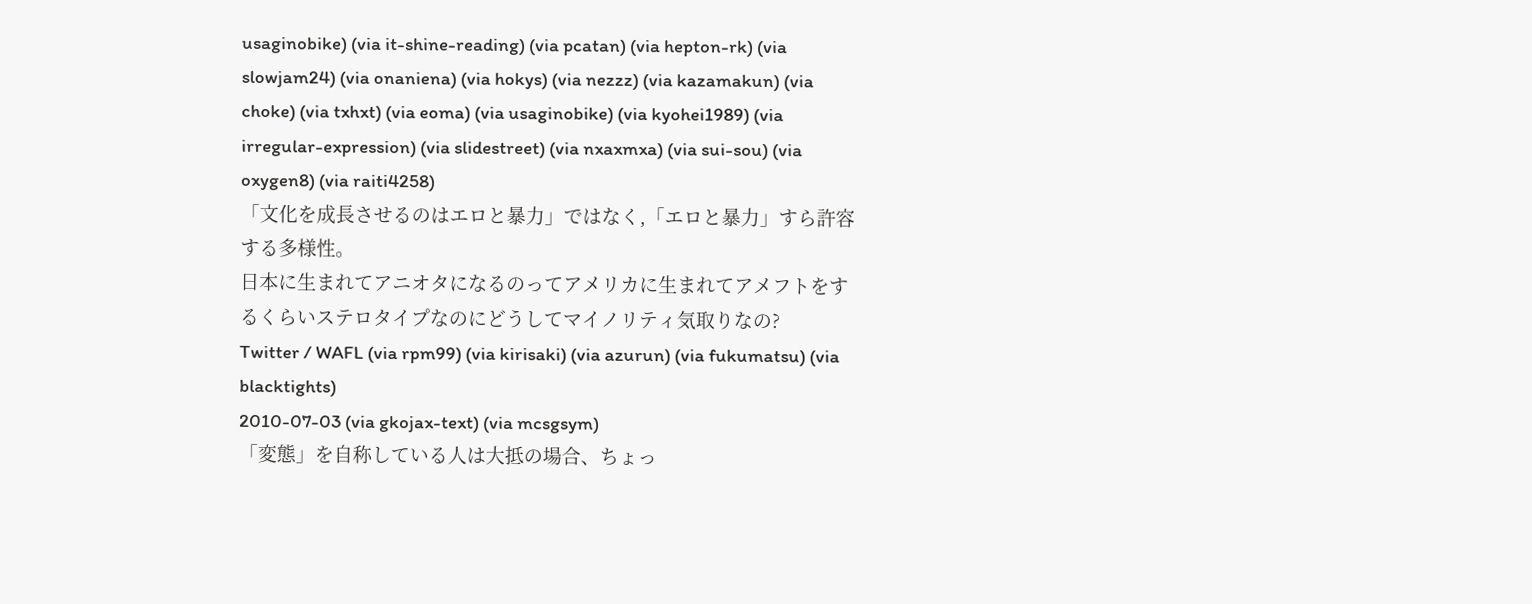usaginobike) (via it-shine-reading) (via pcatan) (via hepton-rk) (via slowjam24) (via onaniena) (via hokys) (via nezzz) (via kazamakun) (via choke) (via txhxt) (via eoma) (via usaginobike) (via kyohei1989) (via irregular-expression) (via slidestreet) (via nxaxmxa) (via sui-sou) (via oxygen8) (via raiti4258)
「文化を成長させるのはエロと暴力」ではなく,「エロと暴力」すら許容する多様性。
日本に生まれてアニオタになるのってアメリカに生まれてアメフトをするくらいステロタイプなのにどうしてマイノリティ気取りなの?
Twitter / WAFL (via rpm99) (via kirisaki) (via azurun) (via fukumatsu) (via blacktights)
2010-07-03 (via gkojax-text) (via mcsgsym)
「変態」を自称している人は大抵の場合、ちょっ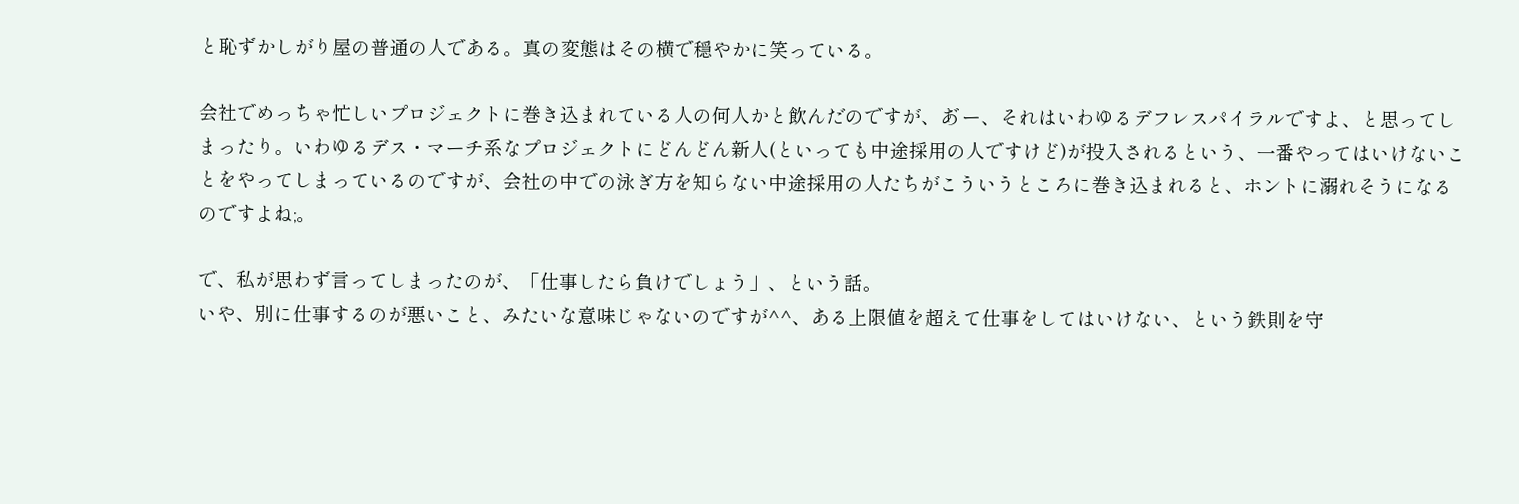と恥ずかしがり屋の普通の人である。真の変態はその横で穏やかに笑っている。

会社でめっちゃ忙しいプロジェクトに巻き込まれている人の何人かと飲んだのですが、あ゛ー、それはいわゆるデフレスパイラルですよ、と思ってしまったり。いわゆるデス・マーチ系なプロジェクトにどんどん新人(といっても中途採用の人ですけど)が投入されるという、一番やってはいけないことをやってしまっているのですが、会社の中での泳ぎ方を知らない中途採用の人たちがこういうところに巻き込まれると、ホントに溺れそうになるのですよね;。

で、私が思わず言ってしまったのが、「仕事したら負けでしょう」、という話。
いや、別に仕事するのが悪いこと、みたいな意味じゃないのですが^^、ある上限値を超えて仕事をしてはいけない、という鉄則を守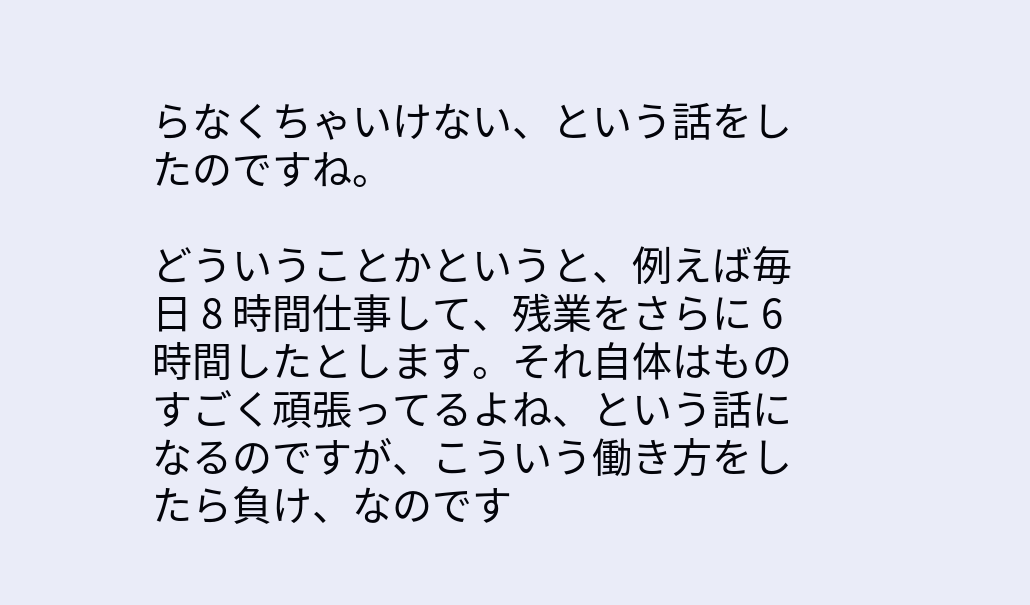らなくちゃいけない、という話をしたのですね。

どういうことかというと、例えば毎日 8 時間仕事して、残業をさらに 6 時間したとします。それ自体はものすごく頑張ってるよね、という話になるのですが、こういう働き方をしたら負け、なのです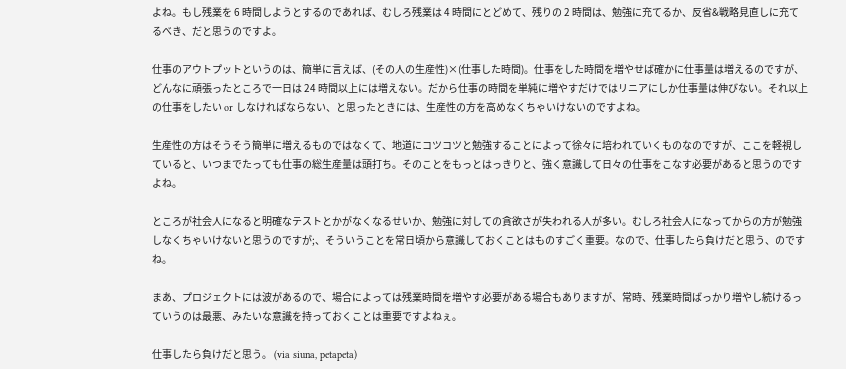よね。もし残業を 6 時間しようとするのであれば、むしろ残業は 4 時間にとどめて、残りの 2 時間は、勉強に充てるか、反省&戦略見直しに充てるべき、だと思うのですよ。

仕事のアウトプットというのは、簡単に言えば、(その人の生産性)×(仕事した時間)。仕事をした時間を増やせば確かに仕事量は増えるのですが、どんなに頑張ったところで一日は 24 時間以上には増えない。だから仕事の時間を単純に増やすだけではリニアにしか仕事量は伸びない。それ以上の仕事をしたい or しなければならない、と思ったときには、生産性の方を高めなくちゃいけないのですよね。

生産性の方はそうそう簡単に増えるものではなくて、地道にコツコツと勉強することによって徐々に培われていくものなのですが、ここを軽視していると、いつまでたっても仕事の総生産量は頭打ち。そのことをもっとはっきりと、強く意識して日々の仕事をこなす必要があると思うのですよね。

ところが社会人になると明確なテストとかがなくなるせいか、勉強に対しての貪欲さが失われる人が多い。むしろ社会人になってからの方が勉強しなくちゃいけないと思うのですが;、そういうことを常日頃から意識しておくことはものすごく重要。なので、仕事したら負けだと思う、のですね。

まあ、プロジェクトには波があるので、場合によっては残業時間を増やす必要がある場合もありますが、常時、残業時間ばっかり増やし続けるっていうのは最悪、みたいな意識を持っておくことは重要ですよねぇ。

仕事したら負けだと思う。 (via siuna, petapeta)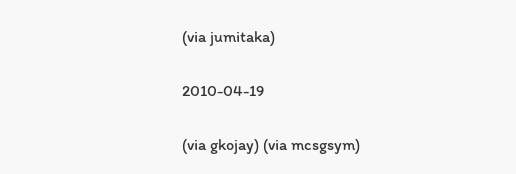(via jumitaka)

2010-04-19

(via gkojay) (via mcsgsym)